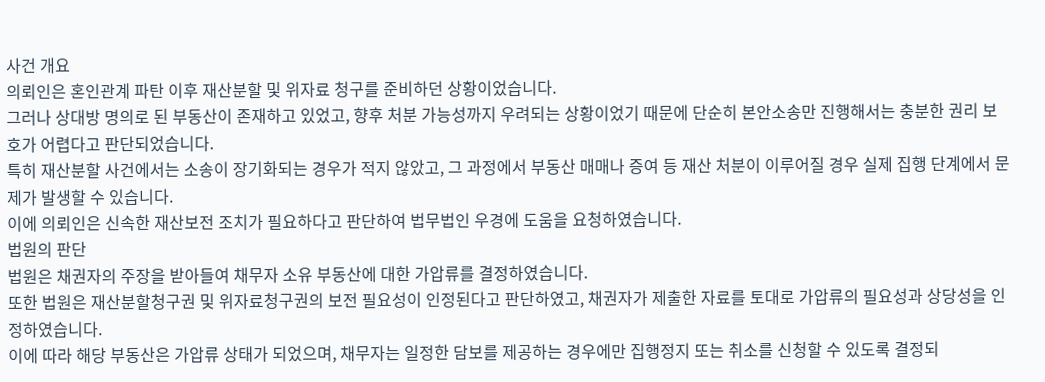사건 개요
의뢰인은 혼인관계 파탄 이후 재산분할 및 위자료 청구를 준비하던 상황이었습니다.
그러나 상대방 명의로 된 부동산이 존재하고 있었고, 향후 처분 가능성까지 우려되는 상황이었기 때문에 단순히 본안소송만 진행해서는 충분한 권리 보호가 어렵다고 판단되었습니다.
특히 재산분할 사건에서는 소송이 장기화되는 경우가 적지 않았고, 그 과정에서 부동산 매매나 증여 등 재산 처분이 이루어질 경우 실제 집행 단계에서 문제가 발생할 수 있습니다.
이에 의뢰인은 신속한 재산보전 조치가 필요하다고 판단하여 법무법인 우경에 도움을 요청하였습니다.
법원의 판단
법원은 채권자의 주장을 받아들여 채무자 소유 부동산에 대한 가압류를 결정하였습니다.
또한 법원은 재산분할청구권 및 위자료청구권의 보전 필요성이 인정된다고 판단하였고, 채권자가 제출한 자료를 토대로 가압류의 필요성과 상당성을 인정하였습니다.
이에 따라 해당 부동산은 가압류 상태가 되었으며, 채무자는 일정한 담보를 제공하는 경우에만 집행정지 또는 취소를 신청할 수 있도록 결정되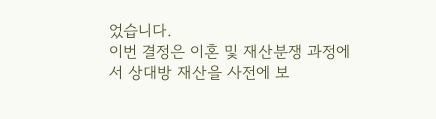었습니다.
이번 결정은 이혼 및 재산분쟁 과정에서 상대방 재산을 사전에 보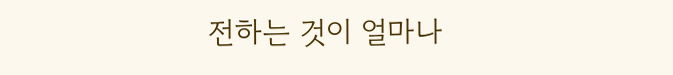전하는 것이 얼마나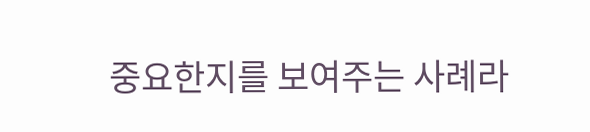중요한지를 보여주는 사례라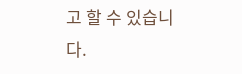고 할 수 있습니다.